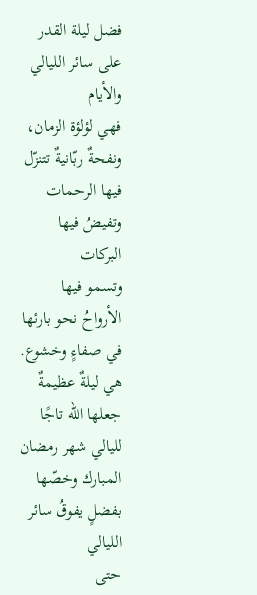فضل ليلة القدر على سائر الليالي والأيام
فهي لؤلؤة الزمان، ونفحةٌ ربّانيةٌ تتنزّل فيها الرحمات
وتفيضُ فيها البركات
وتسمو فيها الأرواحُ نحو بارئها في صفاءٍ وخشوع.
هي ليلةٌ عظيمةٌ جعلها الله تاجًا لليالي شهر رمضان المبارك وخصّها بفضلٍ يفوقُ سائر الليالي
حتى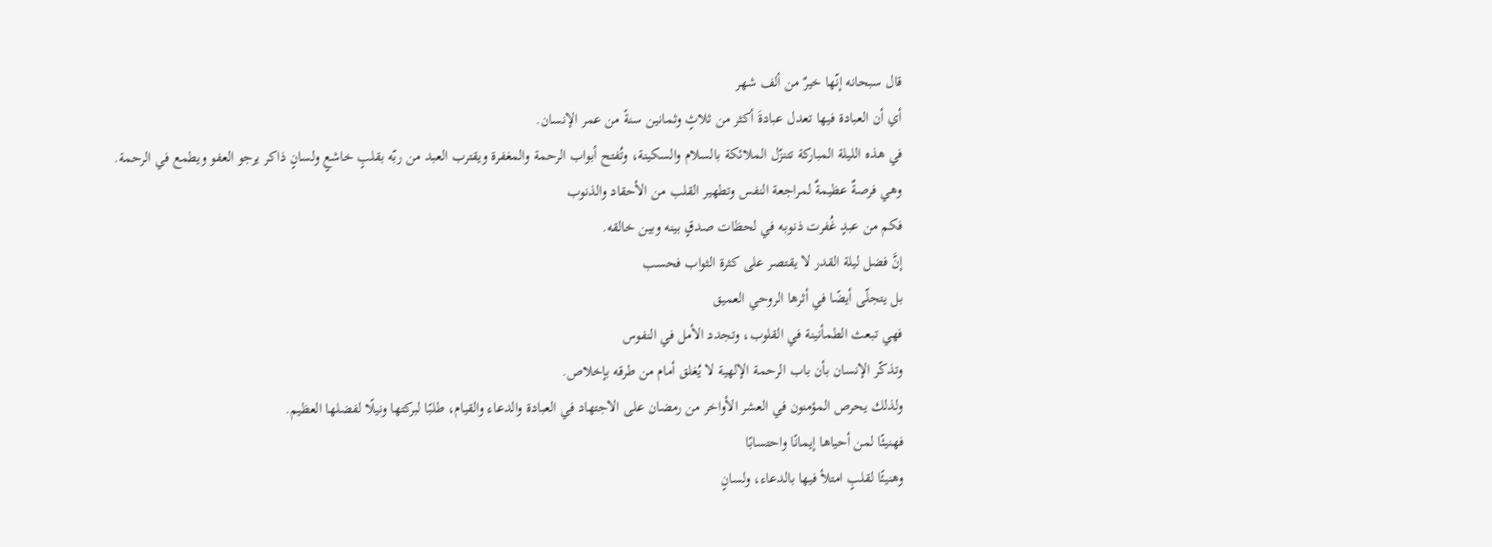قال سبحانه إنّها خيرٌ من ألف شهر
أي أن العبادة فيها تعدل عبادةَ أكثر من ثلاثٍ وثمانين سنةً من عمر الإنسان.
في هذه الليلة المباركة تتنزّل الملائكة بالسلام والسكينة، وتُفتح أبواب الرحمة والمغفرة ويقترب العبد من ربّه بقلبٍ خاشعٍ ولسانٍ ذاكر يرجو العفو ويطمع في الرحمة.
وهي فرصةٌ عظيمةٌ لمراجعة النفس وتطهير القلب من الأحقاد والذنوب
فكم من عبدٍ غُفرت ذنوبه في لحظات صدقٍ بينه وبين خالقه.
إنَّ فضل ليلة القدر لا يقتصر على كثرة الثواب فحسب
بل يتجلّى أيضًا في أثرها الروحي العميق
فهي تبعث الطمأنينة في القلوب، وتجدد الأمل في النفوس
وتذكّر الإنسان بأن باب الرحمة الإلهية لا يُغلق أمام من طرقه بإخلاص.
ولذلك يحرص المؤمنون في العشر الأواخر من رمضان على الاجتهاد في العبادة والدعاء والقيام، طلبًا لبركتها ونيلًا لفضلها العظيم.
فهنيئًا لمن أحياها إيمانًا واحتسابًا
وهنيئًا لقلبٍ امتلأ فيها بالدعاء، ولسانٍ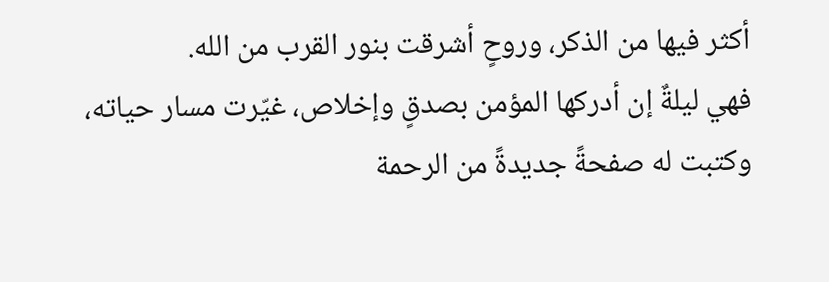أكثر فيها من الذكر، وروحٍ أشرقت بنور القرب من الله.
فهي ليلةٌ إن أدركها المؤمن بصدقٍ وإخلاص، غيّرت مسار حياته، وكتبت له صفحةً جديدةً من الرحمة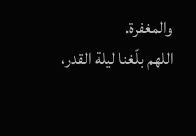والمغفرة.
اللهم بلّغنا ليلة القدر،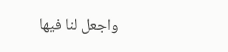واجعل لنا فيها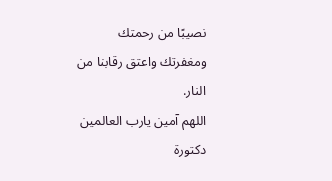نصيبًا من رحمتك ومغفرتك واعتق رقابنا من النار.
اللهم آمين يارب العالمين
دكتورة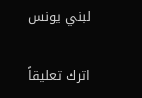لبني يونس

اترك تعليقاً